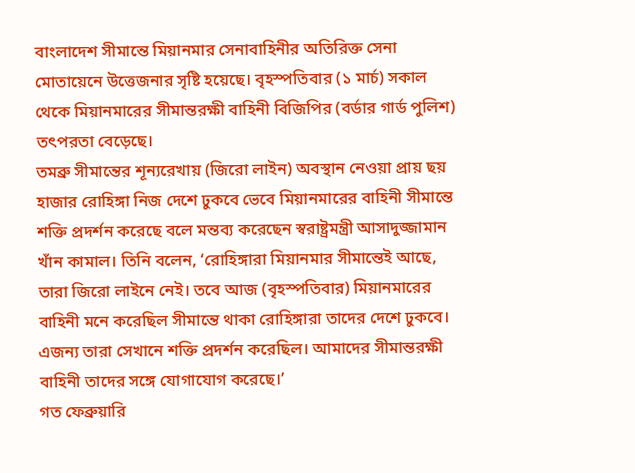বাংলাদেশ সীমান্তে মিয়ানমার সেনাবাহিনীর অতিরিক্ত সেনা মোতায়েনে উত্তেজনার সৃষ্টি হয়েছে। বৃহস্পতিবার (১ মার্চ) সকাল থেকে মিয়ানমারের সীমান্তরক্ষী বাহিনী বিজিপির (বর্ডার গার্ড পুলিশ) তৎপরতা বেড়েছে।
তমব্রু সীমান্তের শূন্যরেখায় (জিরো লাইন) অবস্থান নেওয়া প্রায় ছয় হাজার রোহিঙ্গা নিজ দেশে ঢুকবে ভেবে মিয়ানমারের বাহিনী সীমান্তে শক্তি প্রদর্শন করেছে বলে মন্তব্য করেছেন স্বরাষ্ট্রমন্ত্রী আসাদুজ্জামান খাঁন কামাল। তিনি বলেন, ‘রোহিঙ্গারা মিয়ানমার সীমান্তেই আছে, তারা জিরো লাইনে নেই। তবে আজ (বৃহস্পতিবার) মিয়ানমারের বাহিনী মনে করেছিল সীমান্তে থাকা রোহিঙ্গারা তাদের দেশে ঢুকবে। এজন্য তারা সেখানে শক্তি প্রদর্শন করেছিল। আমাদের সীমান্তরক্ষী বাহিনী তাদের সঙ্গে যোগাযোগ করেছে।’
গত ফেব্রুয়ারি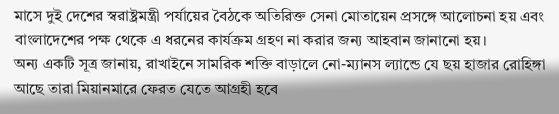মাসে দুই দেশের স্বরাষ্ট্রমন্ত্রী পর্যায়ের বৈঠকে অতিরিক্ত সেনা মোতায়েন প্রসঙ্গে আলোচনা হয় এবং বাংলাদেশের পক্ষ থেকে এ ধরনের কার্যক্রম গ্রহণ না করার জন্য আহবান জানানো হয়।
অন্য একটি সূত্র জানায়, রাখাইনে সামরিক শক্তি বাড়ালে নো-ম্যানস ল্যান্ডে যে ছয় হাজার রোহিঙ্গা আছে তারা মিয়ানমারে ফেরত যেতে আগ্রহী হবে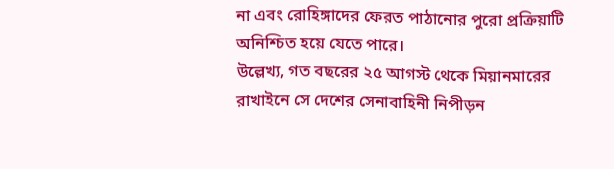না এবং রোহিঙ্গাদের ফেরত পাঠানোর পুরো প্রক্রিয়াটি অনিশ্চিত হয়ে যেতে পারে।
উল্লেখ্য, গত বছরের ২৫ আগস্ট থেকে মিয়ানমারের রাখাইনে সে দেশের সেনাবাহিনী নিপীড়ন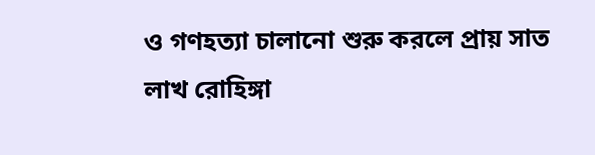ও গণহত্যা চালানো শুরু করলে প্রায় সাত লাখ রোহিঙ্গা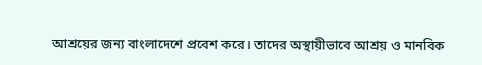আশ্রয়ের জন্য বাংলাদেশে প্রবেশ করে। তাদের অস্থায়ীভাবে আশ্রয় ও মানবিক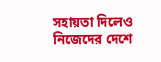সহায়তা দিলেও নিজেদের দেশে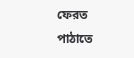ফেরত পাঠাতে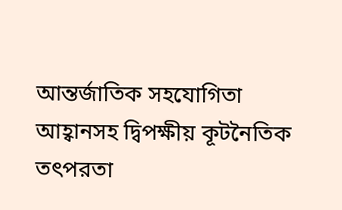আন্তর্জাতিক সহযোগিতা আহ্বানসহ দ্বিপক্ষীয় কূটনৈতিক তৎপরতা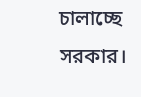চালাচ্ছে সরকার।